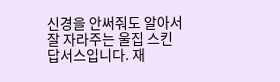신경을 안써줘도 알아서 잘 자라주는 울집 스킨답서스입니다. 재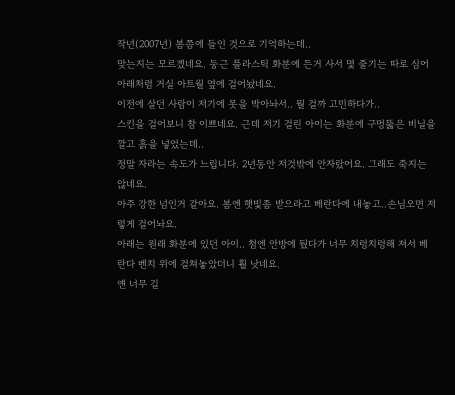작년(2007년) 봄쯤에 들인 것으로 기억하는데..
맞는지는 모르겠네요. 둥근 플라스틱 화분에 든거 사서 몇 줄기는 따로 심어 아래처럼 거실 아트월 옆에 걸어놨네요.
이전에 살던 사람이 저기에 못을 박아놔서.. 뭘 걸까 고민하다가..
스킨을 걸어보니 참 이쁘네요. 근데 저기 걸린 아이는 화분에 구멍뚫은 비닐을 깔고 흙을 넣었는데..
정말 자라는 속도가 느립니다. 2년동안 저것밖에 안자랐어요. 그래도 죽지는 않네요.
아주 강한 넘인거 같아요. 봄엔 햇빛좀 받으라고 베란다에 내놓고..손님오면 저렇게 걸어놔요.
아래는 원래 화분에 있던 아이.. 첨엔 안방에 뒀다가 너무 치렁치렁해 져서 베란다 벤치 위에 걸쳐놓았더니 훨 낫네요.
얜 너무 길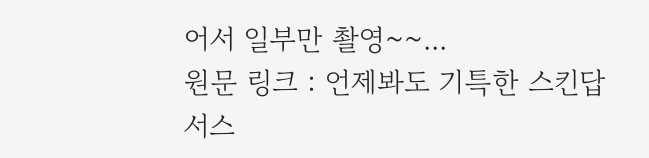어서 일부만 촬영~~...
원문 링크 : 언제봐도 기특한 스킨답서스